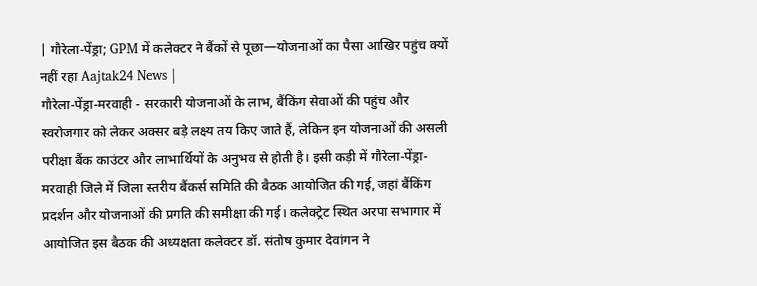| गौरेला-पेंड्रा; GPM में कलेक्टर ने बैंकों से पूछा—योजनाओं का पैसा आखिर पहुंच क्यों नहीं रहा Aajtak24 News |
गौरेला-पेंड्रा-मरवाही - सरकारी योजनाओं के लाभ, बैंकिंग सेवाओं की पहुंच और स्वरोजगार को लेकर अक्सर बड़े लक्ष्य तय किए जाते हैं, लेकिन इन योजनाओं की असली परीक्षा बैंक काउंटर और लाभार्थियों के अनुभव से होती है। इसी कड़ी में गौरेला-पेंड्रा-मरवाही जिले में जिला स्तरीय बैंकर्स समिति की बैठक आयोजित की गई, जहां बैंकिंग प्रदर्शन और योजनाओं की प्रगति की समीक्षा की गई। कलेक्ट्रेट स्थित अरपा सभागार में आयोजित इस बैठक की अध्यक्षता कलेक्टर डॉ. संतोष कुमार देवांगन ने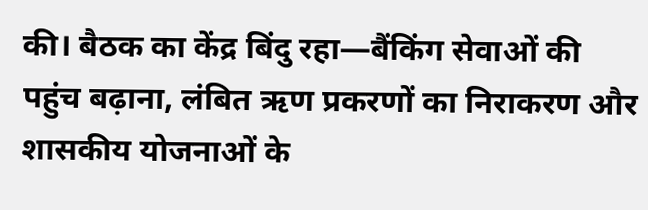की। बैठक का केंद्र बिंदु रहा—बैंकिंग सेवाओं की पहुंच बढ़ाना, लंबित ऋण प्रकरणों का निराकरण और शासकीय योजनाओं के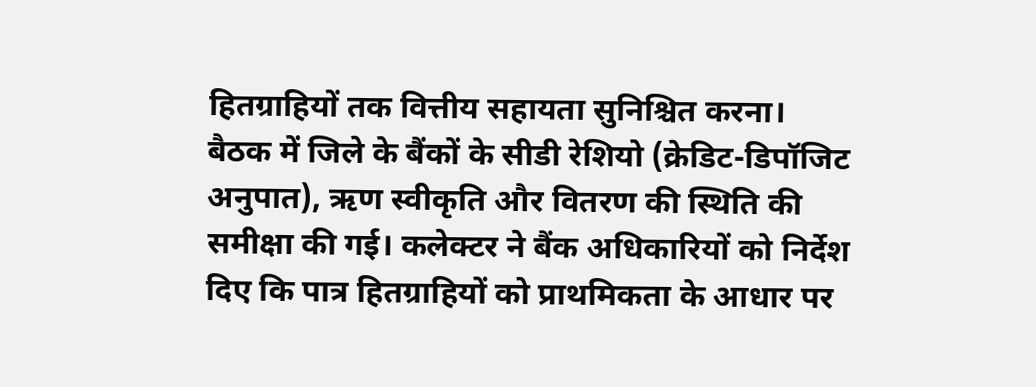हितग्राहियों तक वित्तीय सहायता सुनिश्चित करना।
बैठक में जिले के बैंकों के सीडी रेशियो (क्रेडिट-डिपॉजिट अनुपात), ऋण स्वीकृति और वितरण की स्थिति की समीक्षा की गई। कलेक्टर ने बैंक अधिकारियों को निर्देश दिए कि पात्र हितग्राहियों को प्राथमिकता के आधार पर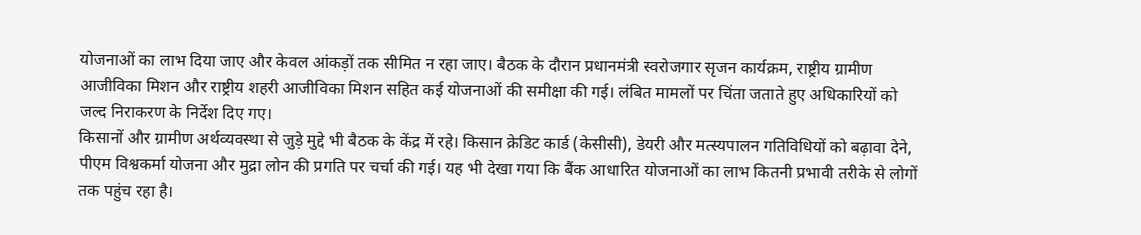योजनाओं का लाभ दिया जाए और केवल आंकड़ों तक सीमित न रहा जाए। बैठक के दौरान प्रधानमंत्री स्वरोजगार सृजन कार्यक्रम, राष्ट्रीय ग्रामीण आजीविका मिशन और राष्ट्रीय शहरी आजीविका मिशन सहित कई योजनाओं की समीक्षा की गई। लंबित मामलों पर चिंता जताते हुए अधिकारियों को जल्द निराकरण के निर्देश दिए गए।
किसानों और ग्रामीण अर्थव्यवस्था से जुड़े मुद्दे भी बैठक के केंद्र में रहे। किसान क्रेडिट कार्ड (केसीसी), डेयरी और मत्स्यपालन गतिविधियों को बढ़ावा देने, पीएम विश्वकर्मा योजना और मुद्रा लोन की प्रगति पर चर्चा की गई। यह भी देखा गया कि बैंक आधारित योजनाओं का लाभ कितनी प्रभावी तरीके से लोगों तक पहुंच रहा है।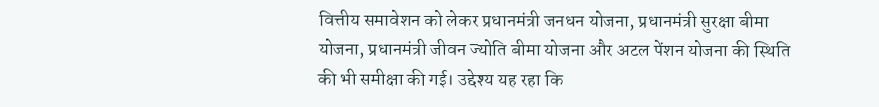वित्तीय समावेशन को लेकर प्रधानमंत्री जनधन योजना, प्रधानमंत्री सुरक्षा बीमा योजना, प्रधानमंत्री जीवन ज्योति बीमा योजना और अटल पेंशन योजना की स्थिति की भी समीक्षा की गई। उद्देश्य यह रहा कि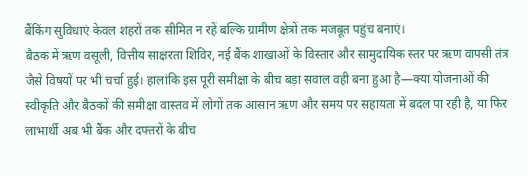बैंकिंग सुविधाएं केवल शहरों तक सीमित न रहें बल्कि ग्रामीण क्षेत्रों तक मजबूत पहुंच बनाएं।
बैठक में ऋण वसूली, वित्तीय साक्षरता शिविर, नई बैंक शाखाओं के विस्तार और सामुदायिक स्तर पर ऋण वापसी तंत्र जैसे विषयों पर भी चर्चा हुई। हालांकि इस पूरी समीक्षा के बीच बड़ा सवाल वही बना हुआ है—क्या योजनाओं की स्वीकृति और बैठकों की समीक्षा वास्तव में लोगों तक आसान ऋण और समय पर सहायता में बदल पा रही है, या फिर लाभार्थी अब भी बैंक और दफ्तरों के बीच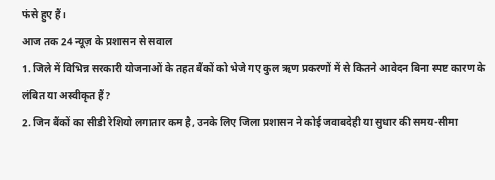फंसे हुए हैं।
आज तक 24 न्यूज़ के प्रशासन से सवाल
1. जिले में विभिन्न सरकारी योजनाओं के तहत बैंकों को भेजे गए कुल ऋण प्रकरणों में से कितने आवेदन बिना स्पष्ट कारण के लंबित या अस्वीकृत हैं?
2. जिन बैंकों का सीडी रेशियो लगातार कम है, उनके लिए जिला प्रशासन ने कोई जवाबदेही या सुधार की समय-सीमा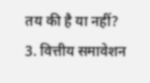तय की है या नहीं?
3. वित्तीय समावेशन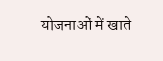योजनाओं में खाते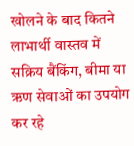खोलने के बाद कितने लाभार्थी वास्तव में सक्रिय बैंकिंग, बीमा या ऋण सेवाओं का उपयोग कर रहे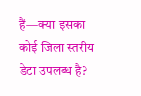हैं—क्या इसका कोई जिला स्तरीय डेटा उपलब्ध है?